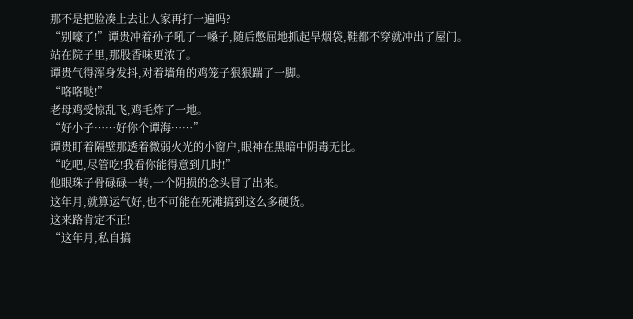那不是把脸凑上去让人家再打一遍吗?
“别嚎了!”谭贵冲着孙子吼了一嗓子,随后憋屈地抓起旱烟袋,鞋都不穿就冲出了屋门。
站在院子里,那股香味更浓了。
谭贵气得浑身发抖,对着墙角的鸡笼子狠狠踹了一脚。
“咯咯哒!”
老母鸡受惊乱飞,鸡毛炸了一地。
“好小子……好你个谭海……”
谭贵盯着隔壁那透着微弱火光的小窗户,眼神在黑暗中阴毒无比。
“吃吧,尽管吃!我看你能得意到几时!”
他眼珠子骨碌碌一转,一个阴损的念头冒了出来。
这年月,就算运气好,也不可能在死滩搞到这么多硬货。
这来路肯定不正!
“这年月,私自搞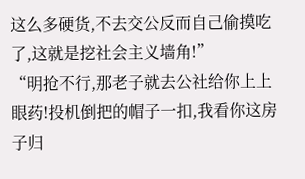这么多硬货,不去交公反而自己偷摸吃了,这就是挖社会主义墙角!”
“明抢不行,那老子就去公社给你上上眼药!投机倒把的帽子一扣,我看你这房子归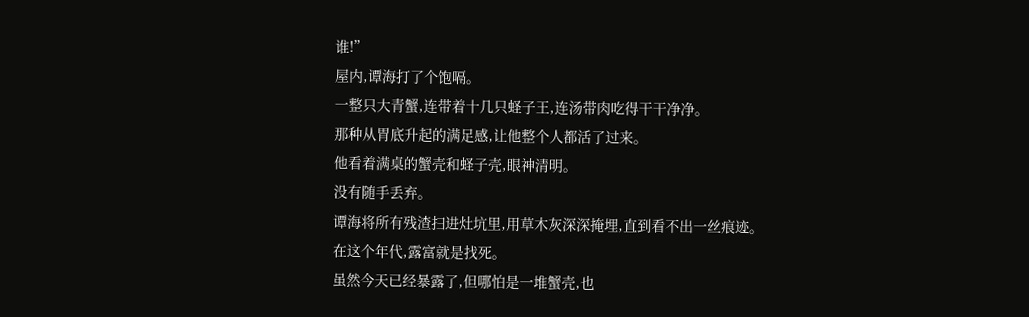谁!”
屋内,谭海打了个饱嗝。
一整只大青蟹,连带着十几只蛏子王,连汤带肉吃得干干净净。
那种从胃底升起的满足感,让他整个人都活了过来。
他看着满桌的蟹壳和蛏子壳,眼神清明。
没有随手丢弃。
谭海将所有残渣扫进灶坑里,用草木灰深深掩埋,直到看不出一丝痕迹。
在这个年代,露富就是找死。
虽然今天已经暴露了,但哪怕是一堆蟹壳,也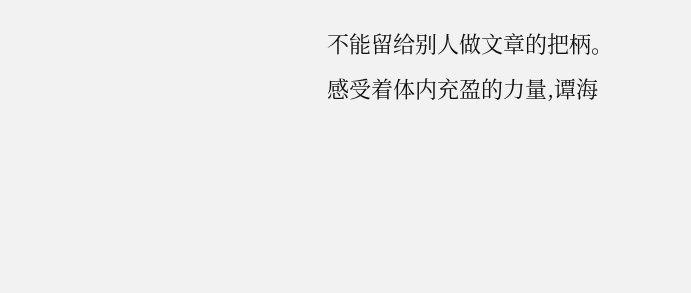不能留给别人做文章的把柄。
感受着体内充盈的力量,谭海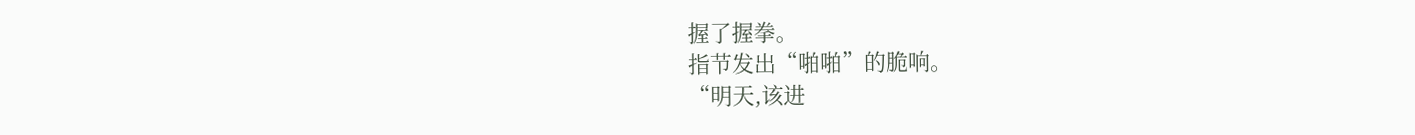握了握拳。
指节发出“啪啪”的脆响。
“明天,该进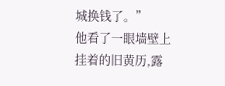城换钱了。”
他看了一眼墙壁上挂着的旧黄历,露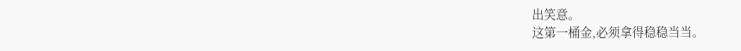出笑意。
这第一桶金,必须拿得稳稳当当。